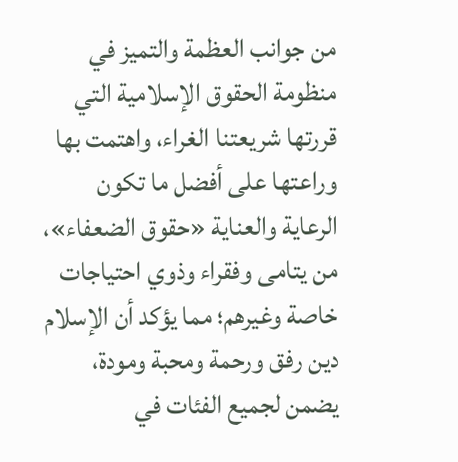من جوانب العظمة والتميز في منظومة الحقوق الإسلامية التي قررتها شريعتنا الغراء، واهتمت بها وراعتها على أفضل ما تكون الرعاية والعناية «حقوق الضعفاء»، من يتامى وفقراء وذوي احتياجات خاصة وغيرهم؛ مما يؤكد أن الإسلام دين رفق ورحمة ومحبة ومودة، يضمن لجميع الفئات في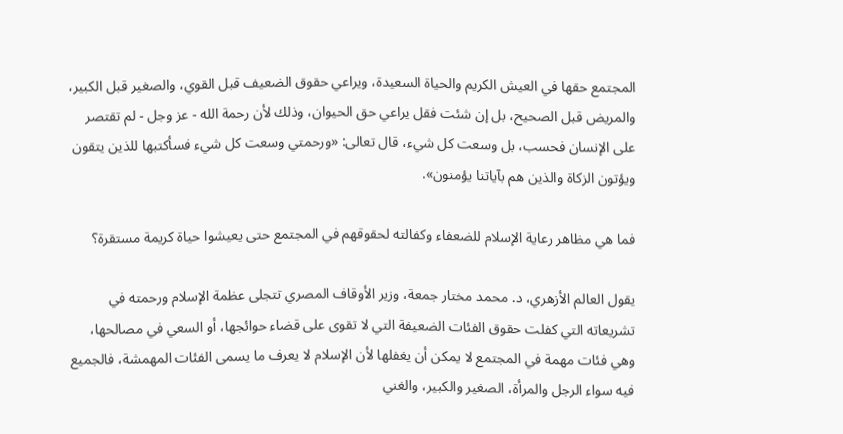المجتمع حقها في العيش الكريم والحياة السعيدة، ويراعي حقوق الضعيف قبل القوي، والصغير قبل الكبير، والمريض قبل الصحيح، بل إن شئت فقل يراعي حق الحيوان، وذلك لأن رحمة الله - عز وجل - لم تقتصر على الإنسان فحسب، بل وسعت كل شيء، قال تعالى: «ورحمتي وسعت كل شيء فسأكتبها للذين يتقون ويؤتون الزكاة والذين هم بآياتنا يؤمنون».

فما هي مظاهر رعاية الإسلام للضعفاء وكفالته لحقوقهم في المجتمع حتى يعيشوا حياة كريمة مستقرة؟

يقول العالم الأزهري، د. محمد مختار جمعة، وزير الأوقاف المصري تتجلى عظمة الإسلام ورحمته في تشريعاته التي كفلت حقوق الفئات الضعيفة التي لا تقوى على قضاء حوائجها، أو السعي في مصالحها، وهي فئات مهمة في المجتمع لا يمكن أن يغفلها لأن الإسلام لا يعرف ما يسمى الفئات المهمشة، فالجميع فيه سواء الرجل والمرأة، الصغير والكبير، والغني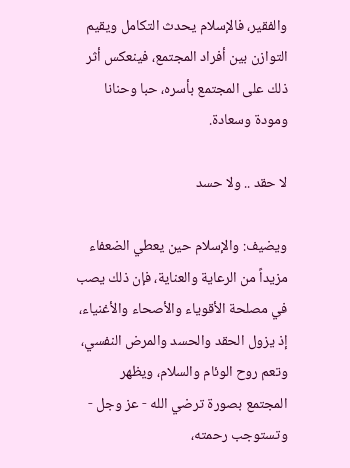والفقير، فالإسلام يحدث التكامل ويقيم التوازن بين أفراد المجتمع، فينعكس أثر ذلك على المجتمع بأسره، حبا وحنانا ومودة وسعادة.

لا حقد .. ولا حسد

ويضيف: والإسلام حين يعطي الضعفاء مزيداً من الرعاية والعناية، فإن ذلك يصب في مصلحة الأقوياء والأصحاء والأغنياء، إذ يزول الحقد والحسد والمرض النفسي، وتعم روح الوئام والسلام، ويظهر المجتمع بصورة ترضي الله - عز وجل - وتستوجب رحمته،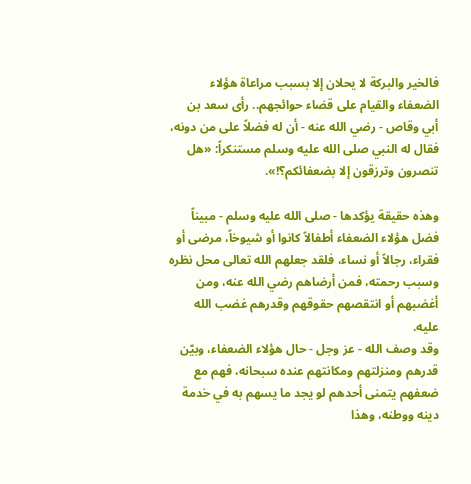فالخير والبركة لا يحلان إلا بسبب مراعاة هؤلاء الضعفاء والقيام على قضاء حوائجهم.. رأى سعد بن أبي وقاص - رضي الله عنه - أن له فضلاً على من دونه، فقال له النبي صلى الله عليه وسلم مستنكراً: «هل تنصرون وترزقون إلا بضعفائكم؟!».

وهذه حقيقة يؤكدها - صلى الله عليه وسلم - مبيناً فضل هؤلاء الضعفاء أطفالاً كانوا أو شيوخاً، مرضى أو فقراء، رجالاً أو نساء، فلقد جعلهم الله تعالى محل نظره وسبب رحمته، فمن أرضاهم رضي الله عنه، ومن أغضبهم أو انتقصهم حقوقهم وقدرهم غضب الله عليه.
وقد وصف الله - عز وجل - حال هؤلاء الضعفاء، وبيّن قدرهم ومنزلتهم ومكانتهم عنده سبحانه، فهم مع ضعفهم يتمنى أحدهم لو يجد ما يسهم به في خدمة دينه ووطنه، وهذا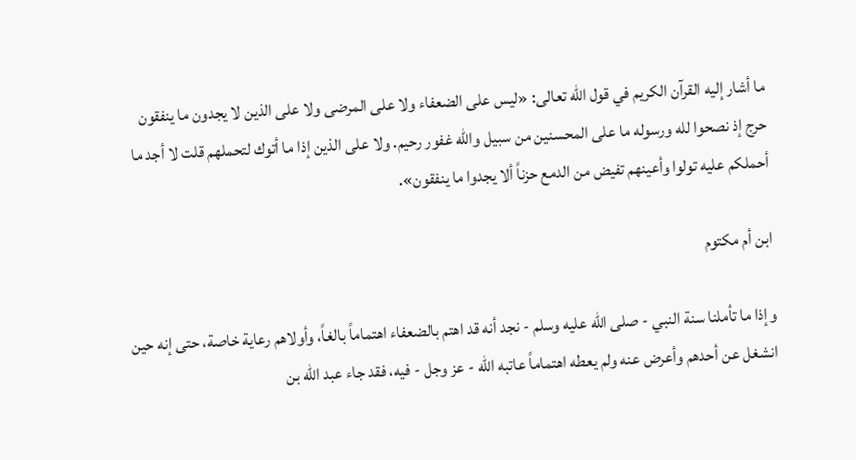ما أشار إليه القرآن الكريم في قول الله تعالى: «ليس على الضعفاء ولا على المرضى ولا على الذين لا يجدون ما ينفقون حرج إذ نصحوا لله ورسوله ما على المحسنين من سبيل والله غفور رحيم. ولا على الذين إذا ما أتوك لتحملهم قلت لا أجد ما أحملكم عليه تولوا وأعينهم تفيض من الدمع حزناً ألا يجدوا ما ينفقون».

ابن أم مكتوم

وإذا ما تأملنا سنة النبي - صلى الله عليه وسلم - نجد أنه قد اهتم بالضعفاء اهتماماً بالغاً، وأولاهم رعاية خاصة، حتى إنه حين انشغل عن أحدهم وأعرض عنه ولم يعطه اهتماماً عاتبه الله - عز وجل - فيه، فقد جاء عبد الله بن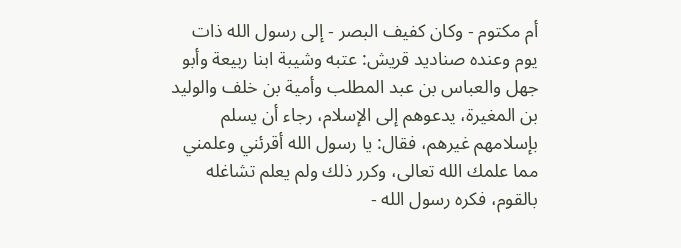أم مكتوم - وكان كفيف البصر - إلى رسول الله ذات يوم وعنده صناديد قريش: عتبه وشيبة ابنا ربيعة وأبو جهل والعباس بن عبد المطلب وأمية بن خلف والوليد بن المغيرة، يدعوهم إلى الإسلام، رجاء أن يسلم بإسلامهم غيرهم، فقال: يا رسول الله أقرئني وعلمني مما علمك الله تعالى، وكرر ذلك ولم يعلم تشاغله بالقوم، فكره رسول الله -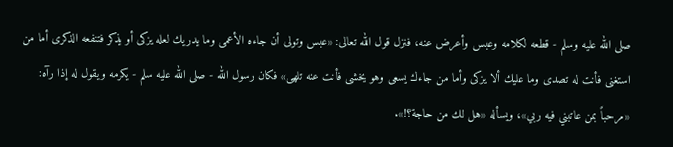صلى الله عليه وسلم - قطعه لكلامه وعبس وأعرض عنه، فنزل قول الله تعالى: «عبس وتولى أن جاءه الأعمى وما يدريك لعله يزكى أو يذكر فتنفعه الذكرى أما من استغنى فأنت له تصدى وما عليك ألا يزكى وأما من جاءك يسعى وهو يخشى فأنت عنه تلهى» فكان رسول الله - صلى الله عليه سلم - يكرمه ويقول له إذا رآه: «مرحباً بمن عاتبني فيه ربي»، ويسأله «هل لك من حاجة؟!».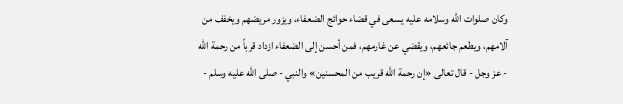وكان صلوات الله وسلامه عليه يسعى في قضاء حوائج الضعفاء، ويزور مريضهم ويخفف من آلامهم، ويطعم جائعهم، ويقضي عن غارمهم، فمن أحسن إلى الضعفاء ازداد قرباً من رحمة الله - عز وجل - قال تعالى «إن رحمة الله قريب من المحسنين» والنبي - صلى الله عليه وسلم -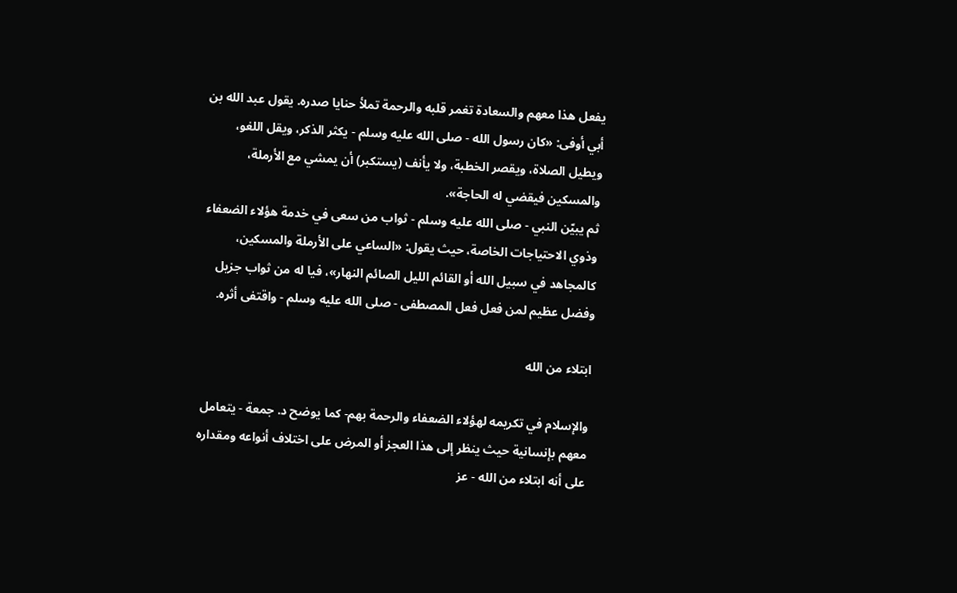يفعل هذا معهم والسعادة تغمر قلبه والرحمة تملأ حنايا صدره. يقول عبد الله بن أبي أوفى: «كان رسول الله - صلى الله عليه وسلم - يكثر الذكر، ويقل اللغو، ويطيل الصلاة، ويقصر الخطبة، ولا يأنف (يستكبر) أن يمشي مع الأرملة، والمسكين فيقضي له الحاجة».
ثم يبيّن النبي - صلى الله عليه وسلم - ثواب من سعى في خدمة هؤلاء الضعفاء وذوي الاحتياجات الخاصة، حيث يقول: «الساعي على الأرملة والمسكين، كالمجاهد في سبيل الله أو القائم الليل الصائم النهار»، فيا له من ثواب جزيل وفضل عظيم لمن فعل فعل المصطفى - صلى الله عليه وسلم - واقتفى أثره.

ابتلاء من الله

والإسلام في تكريمه لهؤلاء الضعفاء والرحمة بهم- كما يوضح د. جمعة - يتعامل معهم بإنسانية حيث ينظر إلى هذا العجز أو المرض على اختلاف أنواعه ومقداره على أنه ابتلاء من الله - عز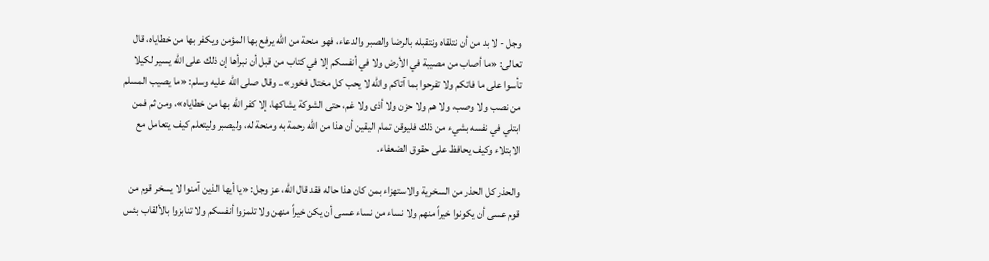وجل - لا بد من أن نتلقاه ونتقبله بالرضا والصبر والدعاء، فهو منحة من الله يرفع بها المؤمن ويكفر بها من خطاياه، قال تعالى: «ما أصاب من مصيبة في الأرض ولا في أنفسكم إلا في كتاب من قبل أن نبرأها إن ذلك على الله يسير لكيلا تأسوا على ما فاتكم ولا تفرحوا بما آتاكم والله لا يحب كل مختال فخور».. وقال صلى الله عليه وسلم: «ما يصيب المسلم من نصب ولا وصب، ولا هم ولا حزن ولا أذى ولا غم، حتى الشوكة يشاكها، إلا كفر الله بها من خطاياه»، ومن ثم فمن ابتلي في نفسه بشيء من ذلك فليوقن تمام اليقين أن هذا من الله رحمة به ومنحة له، وليصبر وليتعلم كيف يتعامل مع الابتلاء وكيف يحافظ على حقوق الضعفاء.

والحذر كل الحذر من السخرية والاستهزاء بمن كان هذا حاله فقد قال الله، عز وجل: «يا أيها الذين آمنوا لا يسخر قوم من قوم عسى أن يكونوا خيراً منهم ولا نساء من نساء عسى أن يكن خيراً منهن ولا تلمزوا أنفسكم ولا تنابزوا بالألقاب بئس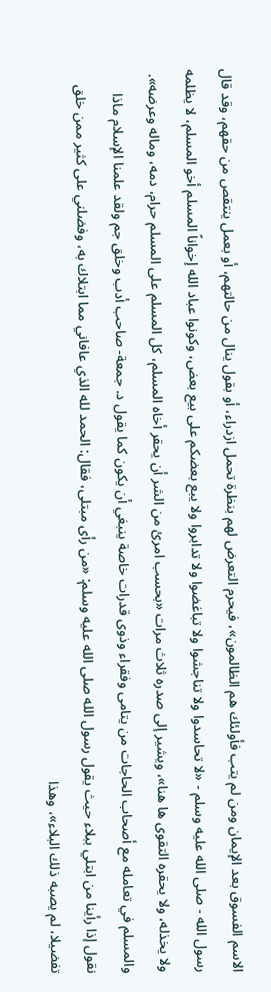الاسم الفسوق بعد الإيمان ومن لم يتب فأولئك هم الظالمون»، فيحرم التعرض لهم بنظرة تحمل ازدراء، أو بقول ينال من حالتهم، أو بعمل ينتقص من حقهم، وقد قال رسول الله - صلى الله عليه وسلم - «لا تحاسدوا ولا تناجشوا ولا تباغضوا ولا تدابروا ولا يبع بعضكم على بيع بعض، وكونوا عباد الله إخواناً المسلم أخو المسلم، لا يظلمه ولا يخذله، ولا يحقره التقوى ها هنا»، ويشير إلى صدره ثلاث مرات «بحسب امرئ من الشر أن يحقر أخاه المسلم، كل المسلم على المسلم حرام، دمه، وماله وعرضه».
والمسلم في تعامله مع أصحاب الحاجات من يتامى وفقراء وذوى قدرات خاصة ينبغي أن يكون كما يقول د. جمعة- صاحب أدب وخلق جم ولقد علمنا الإسلام ماذا نقول إذا رأينا من ابتلي ببلاء حيث يقول رسول الله صلى الله عليه وسلم: «من رأى مبتلى، فقال: الحمد لله الذي عافاني مما ابتلاك به، وفضلني على كثير ممن خلق تفضيلا، لم يصبه ذلك البلاء»، وهذا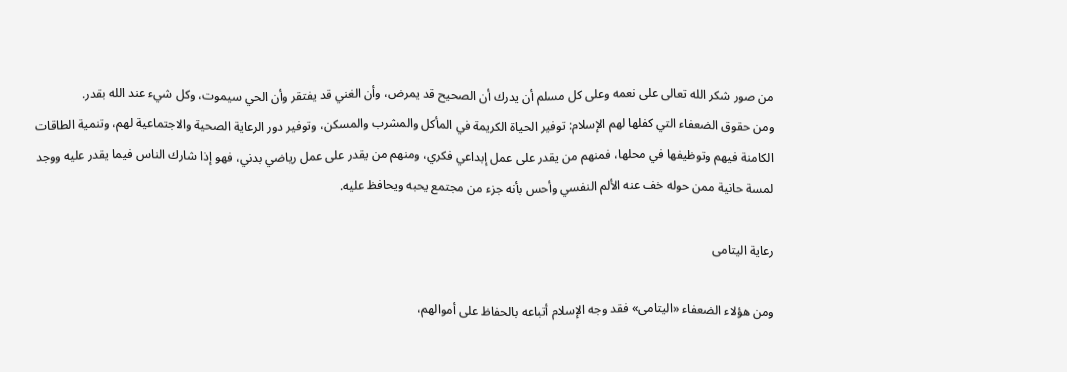من صور شكر الله تعالى على نعمه وعلى كل مسلم أن يدرك أن الصحيح قد يمرض، وأن الغني قد يفتقر وأن الحي سيموت، وكل شيء عند الله بقدر.
ومن حقوق الضعفاء التي كفلها لهم الإسلام: توفير الحياة الكريمة في المأكل والمشرب والمسكن، وتوفير دور الرعاية الصحية والاجتماعية لهم، وتنمية الطاقات الكامنة فيهم وتوظيفها في محلها، فمنهم من يقدر على عمل إبداعي فكري، ومنهم من يقدر على عمل رياضي بدني، فهو إذا شارك الناس فيما يقدر عليه ووجد لمسة حانية ممن حوله خف عنه الألم النفسي وأحس بأنه جزء من مجتمع يحبه ويحافظ عليه.

رعاية اليتامى

ومن هؤلاء الضعفاء «اليتامى» فقد وجه الإسلام أتباعه بالحفاظ على أموالهم،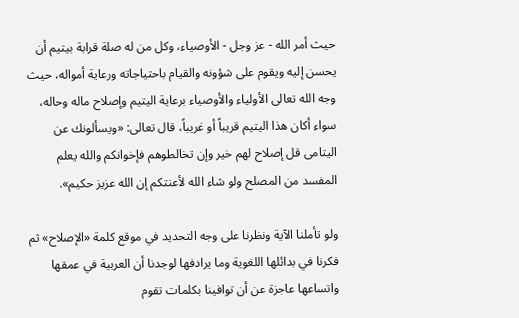حيث أمر الله - عز وجل - الأوصياء، وكل من له صلة قرابة بيتيم أن يحسن إليه ويقوم على شؤونه والقيام باحتياجاته ورعاية أمواله، حيث وجه الله تعالى الأولياء والأوصياء برعاية اليتيم وإصلاح ماله وحاله، سواء أكان هذا اليتيم قريباً أو غريباً، قال تعالى: «ويسألونك عن اليتامى قل إصلاح لهم خير وإن تخالطوهم فإخوانكم والله يعلم المفسد من المصلح ولو شاء الله لأعنتكم إن الله عزيز حكيم».

ولو تأملنا الآية ونظرنا على وجه التحديد في موقع كلمة «الإصلاح» ثم فكرنا في بدائلها اللغوية وما يرادفها لوجدنا أن العربية في عمقها واتساعها عاجزة عن أن توافينا بكلمات تقوم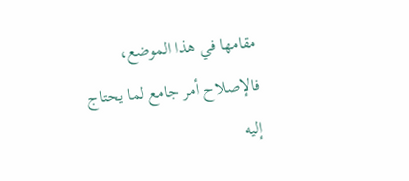مقامها في هذا الموضع، فالإصلاح أمر جامع لما يحتاج إليه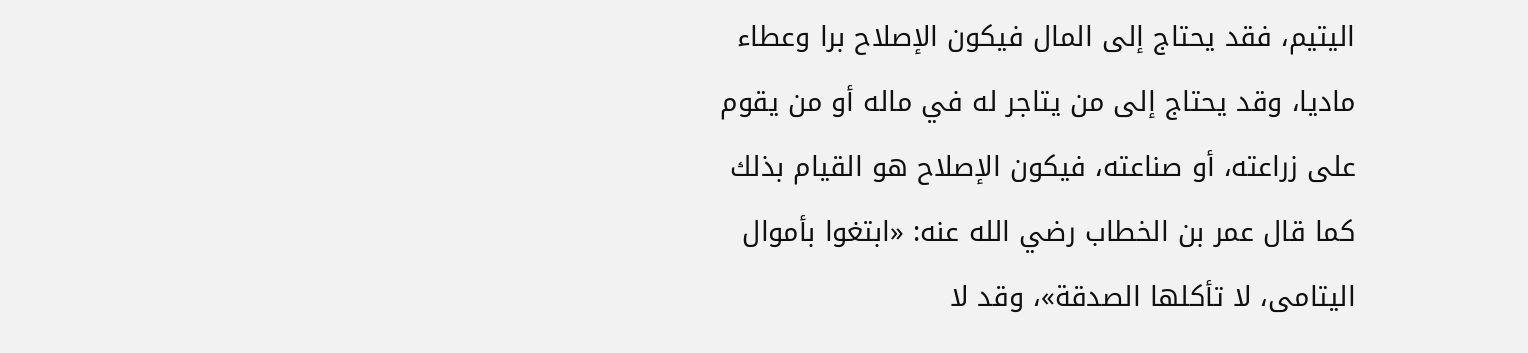اليتيم، فقد يحتاج إلى المال فيكون الإصلاح برا وعطاء ماديا، وقد يحتاج إلى من يتاجر له في ماله أو من يقوم على زراعته، أو صناعته، فيكون الإصلاح هو القيام بذلك كما قال عمر بن الخطاب رضي الله عنه: «ابتغوا بأموال اليتامى، لا تأكلها الصدقة»، وقد لا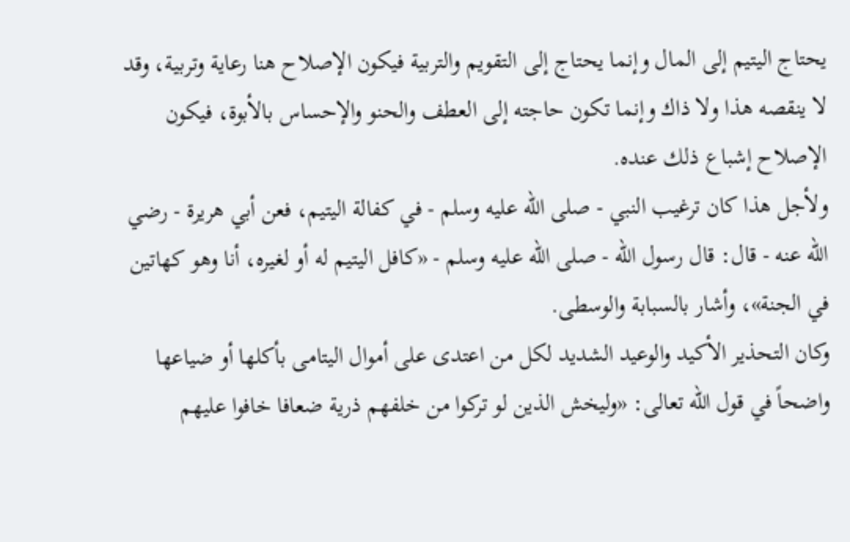يحتاج اليتيم إلى المال وإنما يحتاج إلى التقويم والتربية فيكون الإصلاح هنا رعاية وتربية، وقد لا ينقصه هذا ولا ذاك وإنما تكون حاجته إلى العطف والحنو والإحساس بالأبوة، فيكون الإصلاح إشباع ذلك عنده.
ولأجل هذا كان ترغيب النبي - صلى الله عليه وسلم - في كفالة اليتيم، فعن أبي هريرة - رضي الله عنه - قال: قال رسول الله - صلى الله عليه وسلم - «كافل اليتيم له أو لغيره، أنا وهو كهاتين في الجنة»، وأشار بالسبابة والوسطى.
وكان التحذير الأكيد والوعيد الشديد لكل من اعتدى على أموال اليتامى بأكلها أو ضياعها واضحاً في قول الله تعالى: «وليخش الذين لو تركوا من خلفهم ذرية ضعافا خافوا عليهم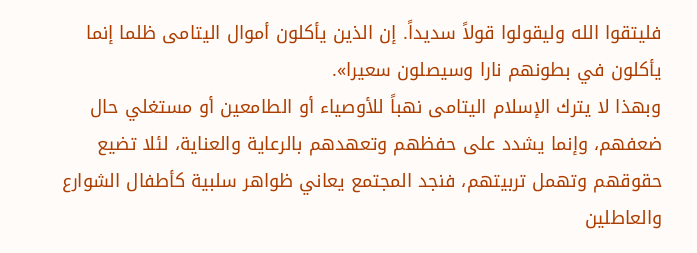فليتقوا الله وليقولوا قولاً سديداً. إن الذين يأكلون أموال اليتامى ظلما إنما يأكلون في بطونهم نارا وسيصلون سعيرا».
وبهذا لا يترك الإسلام اليتامى نهباً للأوصياء أو الطامعين أو مستغلي حال ضعفهم، وإنما يشدد على حفظهم وتعهدهم بالرعاية والعناية، لئلا تضيع حقوقهم وتهمل تربيتهم، فنجد المجتمع يعاني ظواهر سلبية كأطفال الشوارع والعاطلين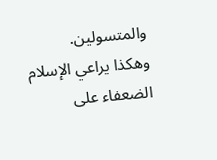والمتسولين.
وهكذا يراعي الإسلام الضعفاء على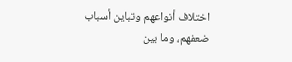اختلاف أنواعهم وتباين أسباب ضعفهم، وما بين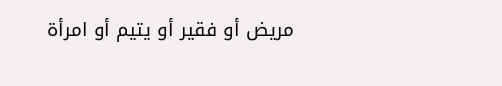مريض أو فقير أو يتيم أو امرأة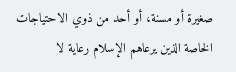صغيرة أو مسنة، أو أحد من ذوي الاحتياجات الخاصة الذين يرعاهم الإسلام رعاية لا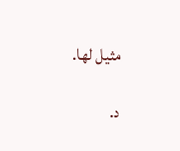مثيل لها.

د.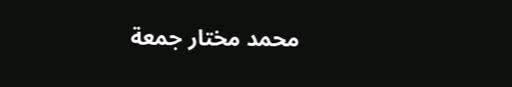محمد مختار جمعة